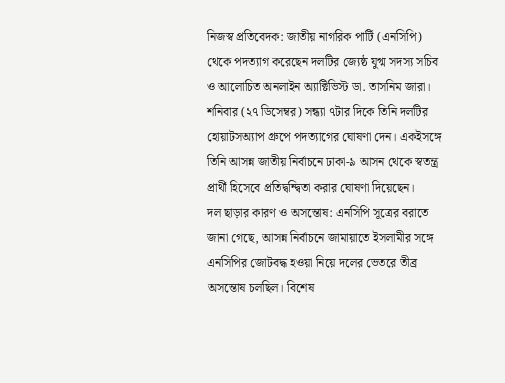নিজস্ব প্রতিবেদক: জাতীয় নাগরিক পার্টি (এনসিপি) থেকে পদত্যাগ করেছেন দলটির জ্যেষ্ঠ যুগ্ম সদস্য সচিব ও আলোচিত অনলাইন অ্যাক্টিভিস্ট ডা. তাসনিম জারা। শনিবার (২৭ ডিসেম্বর) সন্ধ্যা ৭টার দিকে তিনি দলটির হোয়াটসঅ্যাপ গ্রুপে পদত্যাগের ঘোষণা দেন। একইসঙ্গে তিনি আসন্ন জাতীয় নির্বাচনে ঢাকা-৯ আসন থেকে স্বতন্ত্র প্রার্থী হিসেবে প্রতিদ্বন্দ্বিতা করার ঘোষণা দিয়েছেন।
দল ছাড়ার কারণ ও অসন্তোষ: এনসিপি সূত্রের বরাতে জানা গেছে, আসন্ন নির্বাচনে জামায়াতে ইসলামীর সঙ্গে এনসিপির জোটবদ্ধ হওয়া নিয়ে দলের ভেতরে তীব্র অসন্তোষ চলছিল। বিশেষ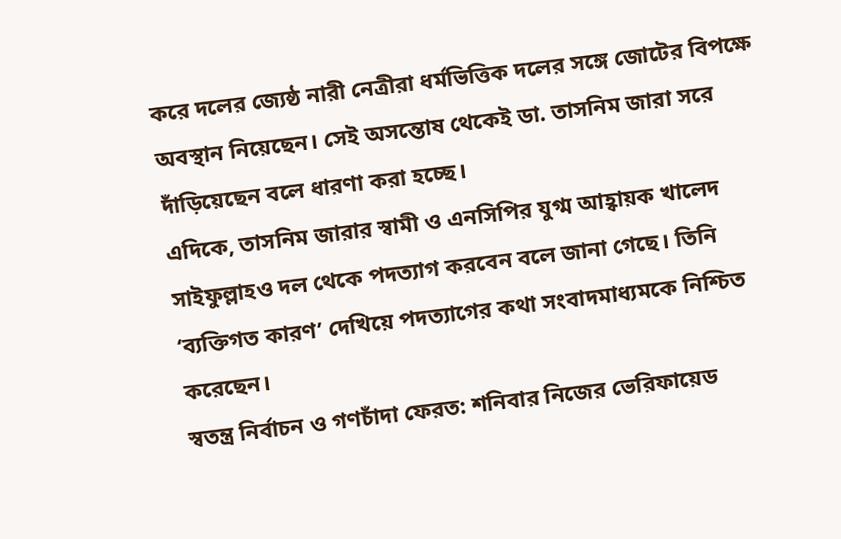করে দলের জ্যেষ্ঠ নারী নেত্রীরা ধর্মভিত্তিক দলের সঙ্গে জোটের বিপক্ষে অবস্থান নিয়েছেন। সেই অসন্তোষ থেকেই ডা. তাসনিম জারা সরে দাঁড়িয়েছেন বলে ধারণা করা হচ্ছে।
এদিকে, তাসনিম জারার স্বামী ও এনসিপির যুগ্ম আহ্বায়ক খালেদ সাইফুল্লাহও দল থেকে পদত্যাগ করবেন বলে জানা গেছে। তিনি ‘ব্যক্তিগত কারণ’ দেখিয়ে পদত্যাগের কথা সংবাদমাধ্যমকে নিশ্চিত করেছেন।
স্বতন্ত্র নির্বাচন ও গণচাঁদা ফেরত: শনিবার নিজের ভেরিফায়েড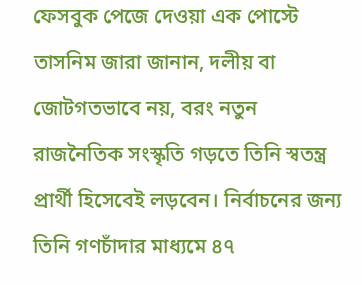ফেসবুক পেজে দেওয়া এক পোস্টে তাসনিম জারা জানান, দলীয় বা জোটগতভাবে নয়, বরং নতুন রাজনৈতিক সংস্কৃতি গড়তে তিনি স্বতন্ত্র প্রার্থী হিসেবেই লড়বেন। নির্বাচনের জন্য তিনি গণচাঁদার মাধ্যমে ৪৭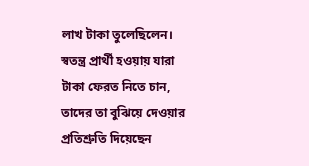লাখ টাকা তুলেছিলেন। স্বতন্ত্র প্রার্থী হওয়ায় যারা টাকা ফেরত নিতে চান, তাদের তা বুঝিয়ে দেওয়ার প্রতিশ্রুতি দিয়েছেন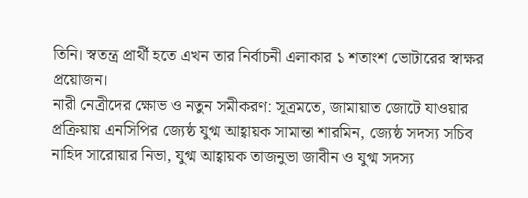তিনি। স্বতন্ত্র প্রার্থী হতে এখন তার নির্বাচনী এলাকার ১ শতাংশ ভোটারের স্বাক্ষর প্রয়োজন।
নারী নেত্রীদের ক্ষোভ ও নতুন সমীকরণ: সূত্রমতে, জামায়াত জোটে যাওয়ার প্রক্রিয়ায় এনসিপির জ্যেষ্ঠ যুগ্ম আহ্বায়ক সামান্তা শারমিন, জ্যেষ্ঠ সদস্য সচিব নাহিদ সারোয়ার নিভা, যুগ্ম আহ্বায়ক তাজনুভা জাবীন ও যুগ্ম সদস্য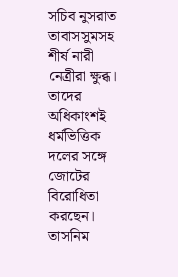সচিব নুসরাত তাবাসসুমসহ শীর্ষ নারী নেত্রীরা ক্ষুব্ধ। তাদের অধিকাংশই ধর্মভিত্তিক দলের সঙ্গে জোটের বিরোধিতা করছেন।
তাসনিম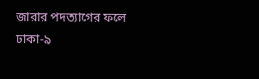জারার পদত্যাগের ফলে ঢাকা-৯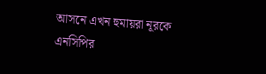আসনে এখন হুমায়রা নূরকে এনসিপির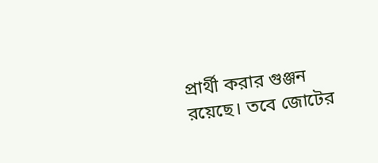প্রার্থী করার গুঞ্জন রয়েছে। তবে জোটের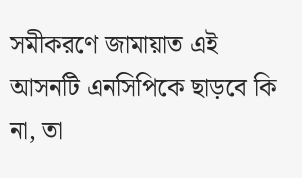সমীকরণে জামায়াত এই আসনটি এনসিপিকে ছাড়বে কি না, তা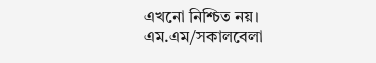এখনো নিশ্চিত নয়।
এম.এম/সকালবেলা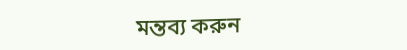মন্তব্য করুন